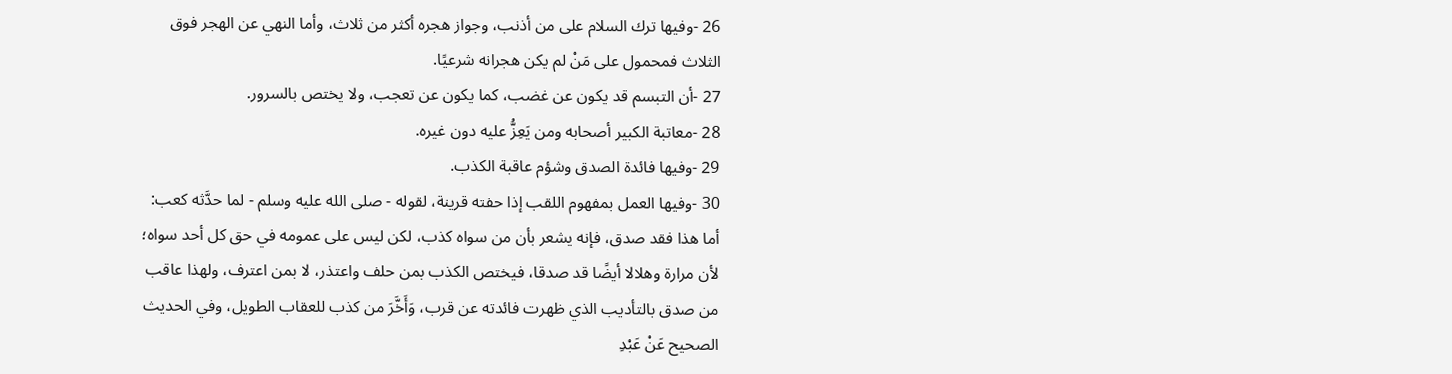26 -وفيها ترك السلام على من أذنب، وجواز هجره أكثر من ثلاث، وأما النهي عن الهجر فوق الثلاث فمحمول على مَنْ لم يكن هجرانه شرعيًا.
27 -أن التبسم قد يكون عن غضب، كما يكون عن تعجب، ولا يختص بالسرور.
28 -معاتبة الكبير أصحابه ومن يَعِزُّ عليه دون غيره.
29 -وفيها فائدة الصدق وشؤم عاقبة الكذب.
30 -وفيها العمل بمفهوم اللقب إذا حفته قرينة، لقوله - صلى الله عليه وسلم - لما حدَّثه كعب: أما هذا فقد صدق، فإنه يشعر بأن من سواه كذب، لكن ليس على عمومه في حق كل أحد سواه؛ لأن مرارة وهلالا أيضًا قد صدقا، فيختص الكذب بمن حلف واعتذر، لا بمن اعترف، ولهذا عاقب من صدق بالتأديب الذي ظهرت فائدته عن قرب، وَأَخَّرَ من كذب للعقاب الطويل، وفي الحديث الصحيح عَنْ عَبْدِ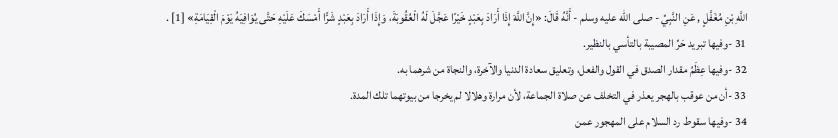اللَّهِ بْنِ مُغَفَّلٍ , عَنِ النَّبِيِّ - صلى الله عليه وسلم - أَنَّهُ قَالَ: «إِنَّ اللَّهَ إِذَا أَرَادَ بِعَبْدٍ خَيْرًا عَجَّلَ لَهُ الْعُقُوبَةَ، وَإِذَا أَرَادَ بِعَبْدٍ شَرًّا أَمْسَكَ عَلَيْهِ حَتَّى يُوَافِيَهُ يَوْمَ الْقِيَامَةِ» [1] .
31 -وفيها تبريد حَرِّ المصيبة بالتأسي بالنظير.
32 -وفيها عِظَمُ مقدار الصدق في القول والفعل، وتعليق سعادة الدنيا والآخرة، والنجاة من شرهما به.
33 -أن من عوقب بالهجر يعذر في التخلف عن صلاة الجماعة، لأن مرارة وهلالا لم يخرجا من بيوتهما تلك المدة.
34 -وفيها سقوط رد السلام على المهجور عمن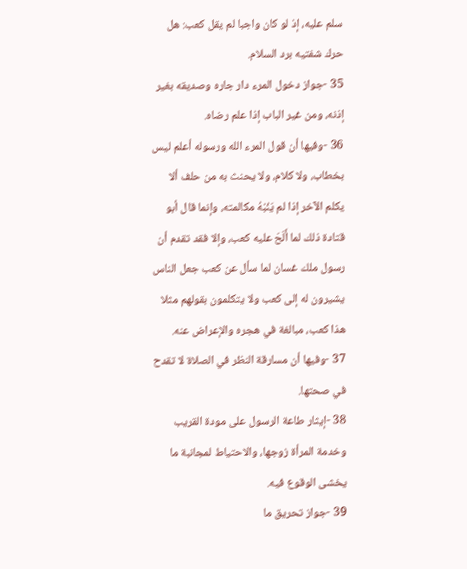سلم عليه، إذ لو كان واجبا لم يقل كعب: هل حرك شفتيه برد السلام.
35 -جواز دخول المرء دار جاره وصديقه بغير إذنه، ومن غير الباب إذا علم رضاه.
36 -وفيها أن قول المرء الله ورسوله أعلم ليس بخطاب، ولا كلام، ولا يحنث به من حلف ألا يكلم الآخر إذا لم يَنُبْهُ مكالمته، وإنما قال أبو قتادة ذلك لما أَلَحَ عليه كعب، وإلا فقد تقدم أن رسول ملك غسان لما سأل عن كعب جعل الناس يشيرون له إلى كعب ولا يتكلمون بقولهم مثلا هذا كعب، مبالغة في هجره والإعراض عنه.
37 -وفيها أن مسارقة النظر في الصلاة لا تقدح في صحتها.
38 -إيثار طاعة الرسول على مودة القريب وخدمة المرأة زوجها، والاحتياط لمجانبة ما يخشى الوقوع فيه.
39 -جواز تحريق ما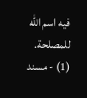فيه اسم الله للمصلحة.
(1) - مسند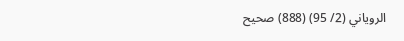الروياني (2/ 95) (888) صحيح